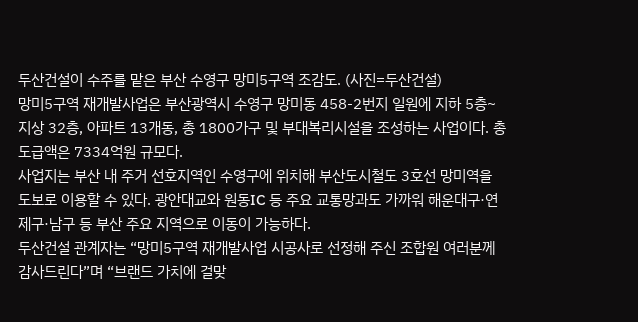두산건설이 수주를 맡은 부산 수영구 망미5구역 조감도. (사진=두산건설)
망미5구역 재개발사업은 부산광역시 수영구 망미동 458-2번지 일원에 지하 5층~지상 32층, 아파트 13개동, 총 1800가구 및 부대복리시설을 조성하는 사업이다. 총 도급액은 7334억원 규모다.
사업지는 부산 내 주거 선호지역인 수영구에 위치해 부산도시철도 3호선 망미역을 도보로 이용할 수 있다. 광안대교와 원동IC 등 주요 교통망과도 가까워 해운대구·연제구·남구 등 부산 주요 지역으로 이동이 가능하다.
두산건설 관계자는 “망미5구역 재개발사업 시공사로 선정해 주신 조합원 여러분께 감사드린다”며 “브랜드 가치에 걸맞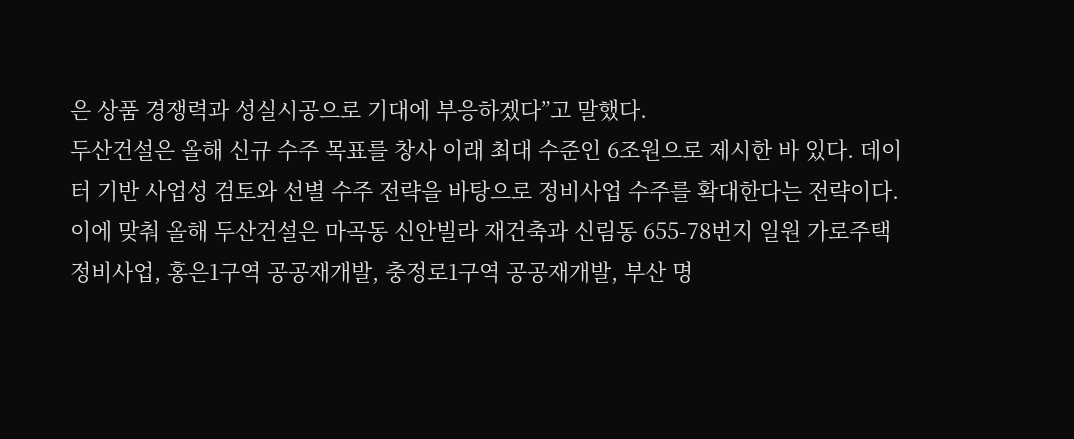은 상품 경쟁력과 성실시공으로 기대에 부응하겠다”고 말했다.
두산건설은 올해 신규 수주 목표를 창사 이래 최대 수준인 6조원으로 제시한 바 있다. 데이터 기반 사업성 검토와 선별 수주 전략을 바탕으로 정비사업 수주를 확대한다는 전략이다.
이에 맞춰 올해 두산건설은 마곡동 신안빌라 재건축과 신림동 655-78번지 일원 가로주택정비사업, 홍은1구역 공공재개발, 충정로1구역 공공재개발, 부산 명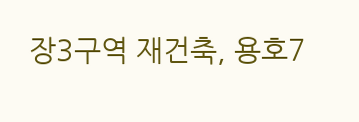장3구역 재건축, 용호7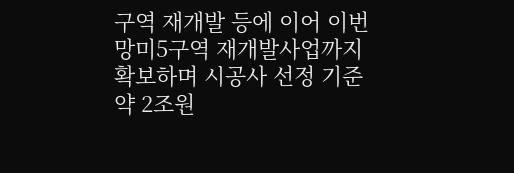구역 재개발 등에 이어 이번 망미5구역 재개발사업까지 확보하며 시공사 선정 기준 약 2조원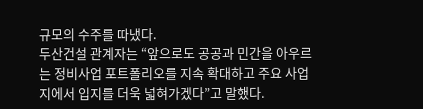규모의 수주를 따냈다.
두산건설 관계자는 “앞으로도 공공과 민간을 아우르는 정비사업 포트폴리오를 지속 확대하고 주요 사업지에서 입지를 더욱 넓혀가겠다”고 말했다.